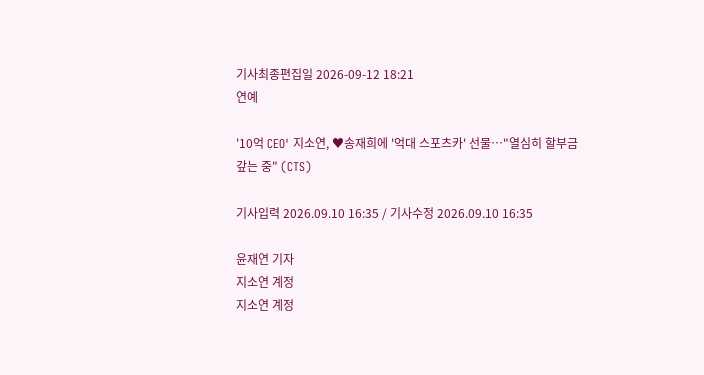기사최종편집일 2026-09-12 18:21
연예

'10억 CEO' 지소연, ♥송재희에 '억대 스포츠카' 선물…"열심히 할부금 갚는 중" (CTS)

기사입력 2026.09.10 16:35 / 기사수정 2026.09.10 16:35

윤재연 기자
지소연 계정
지소연 계정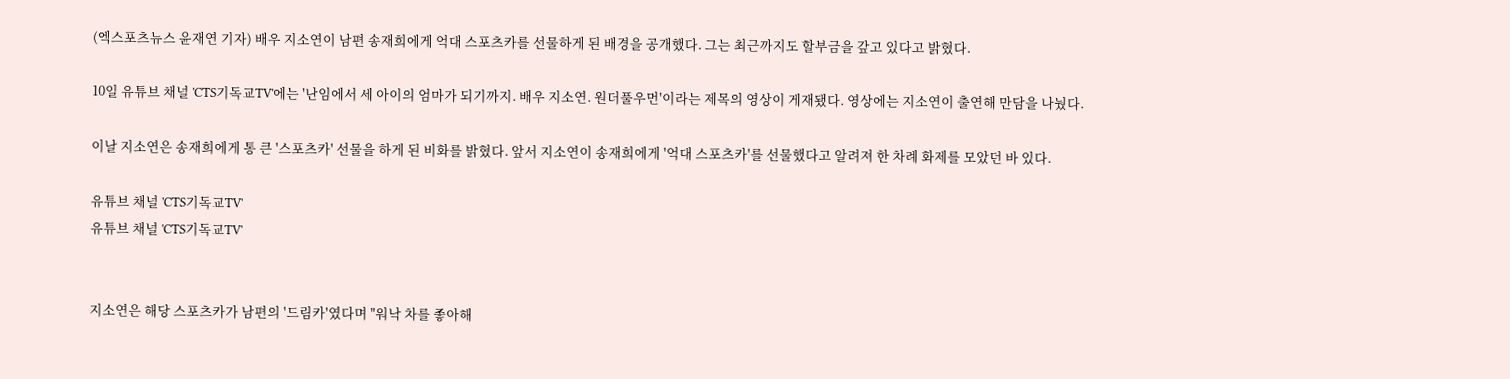(엑스포츠뉴스 윤재연 기자) 배우 지소연이 남편 송재희에게 억대 스포츠카를 선물하게 된 배경을 공개했다. 그는 최근까지도 할부금을 갚고 있다고 밝혔다.

10일 유튜브 채널 'CTS기독교TV'에는 '난임에서 세 아이의 엄마가 되기까지. 배우 지소연. 원더풀우먼'이라는 제목의 영상이 게재됐다. 영상에는 지소연이 출연해 만담을 나눴다.

이날 지소연은 송재희에게 통 큰 '스포츠카' 선물을 하게 된 비화를 밝혔다. 앞서 지소연이 송재희에게 '억대 스포츠카'를 선물했다고 알려져 한 차례 화제를 모았던 바 있다.

유튜브 채널 'CTS기독교TV'
유튜브 채널 'CTS기독교TV'


지소연은 해당 스포츠카가 남편의 '드림카'였다며 "워낙 차를 좋아해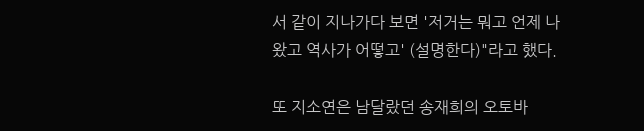서 같이 지나가다 보면 '저거는 뭐고 언제 나왔고 역사가 어떻고' (설명한다)"라고 했다.

또 지소연은 남달랐던 송재희의 오토바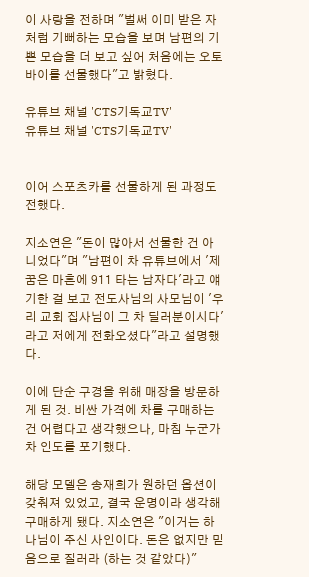이 사랑을 전하며 "벌써 이미 받은 자처럼 기뻐하는 모습을 보며 남편의 기쁜 모습을 더 보고 싶어 처음에는 오토바이를 선물했다"고 밝혔다.

유튜브 채널 'CTS기독교TV'
유튜브 채널 'CTS기독교TV'


이어 스포츠카를 선물하게 된 과정도 전했다.

지소연은 "돈이 많아서 선물한 건 아니었다"며 "남편이 차 유튜브에서 '제 꿈은 마흔에 911 타는 남자다'라고 얘기한 걸 보고 전도사님의 사모님이 '우리 교회 집사님이 그 차 딜러분이시다'라고 저에게 전화오셨다"라고 설명했다.

이에 단순 구경을 위해 매장을 방문하게 된 것. 비싼 가격에 차를 구매하는 건 어렵다고 생각했으나, 마침 누군가 차 인도를 포기했다.

해당 모델은 송재희가 원하던 옵션이 갖춰져 있었고, 결국 운명이라 생각해 구매하게 됐다. 지소연은 "이거는 하나님이 주신 사인이다. 돈은 없지만 믿음으로 질러라 (하는 것 같았다)"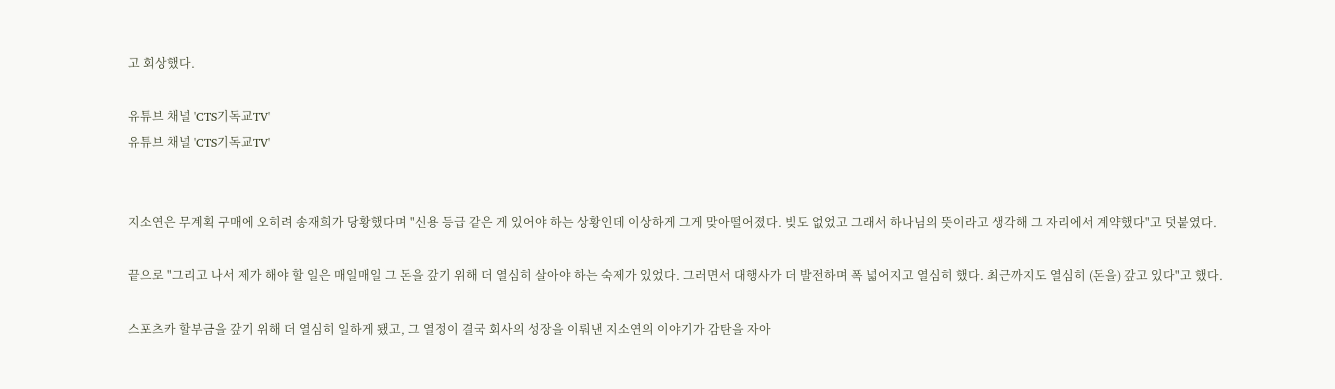고 회상했다.

유튜브 채널 'CTS기독교TV'
유튜브 채널 'CTS기독교TV'


지소연은 무계획 구매에 오히려 송재희가 당황했다며 "신용 등급 같은 게 있어야 하는 상황인데 이상하게 그게 맞아떨어졌다. 빚도 없었고 그래서 하나님의 뜻이라고 생각해 그 자리에서 계약했다"고 덧붙였다.

끝으로 "그리고 나서 제가 해야 할 일은 매일매일 그 돈을 갚기 위해 더 열심히 살아야 하는 숙제가 있었다. 그러면서 대행사가 더 발전하며 폭 넓어지고 열심히 했다. 최근까지도 열심히 (돈을) 갚고 있다"고 했다.

스포츠카 할부금을 갚기 위해 더 열심히 일하게 됐고, 그 열정이 결국 회사의 성장을 이뤄낸 지소연의 이야기가 감탄을 자아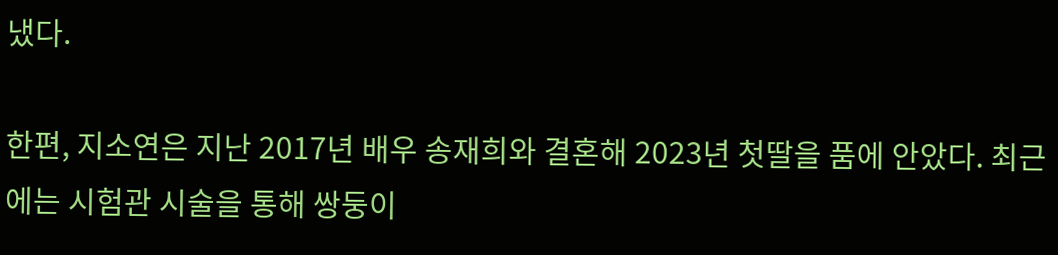냈다.

한편, 지소연은 지난 2017년 배우 송재희와 결혼해 2023년 첫딸을 품에 안았다. 최근에는 시험관 시술을 통해 쌍둥이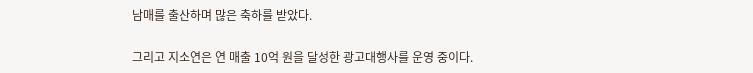남매를 출산하며 많은 축하를 받았다.

그리고 지소연은 연 매출 10억 원을 달성한 광고대행사를 운영 중이다.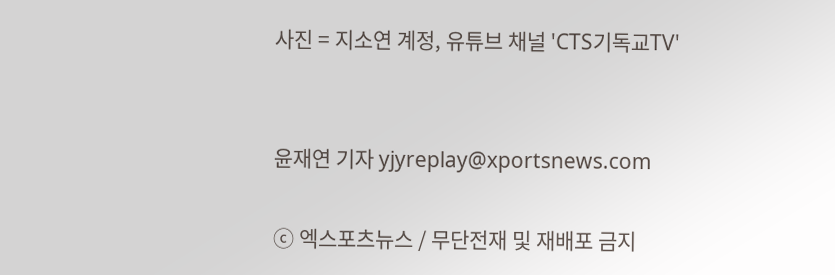사진 = 지소연 계정, 유튜브 채널 'CTS기독교TV'


윤재연 기자 yjyreplay@xportsnews.com

ⓒ 엑스포츠뉴스 / 무단전재 및 재배포 금지